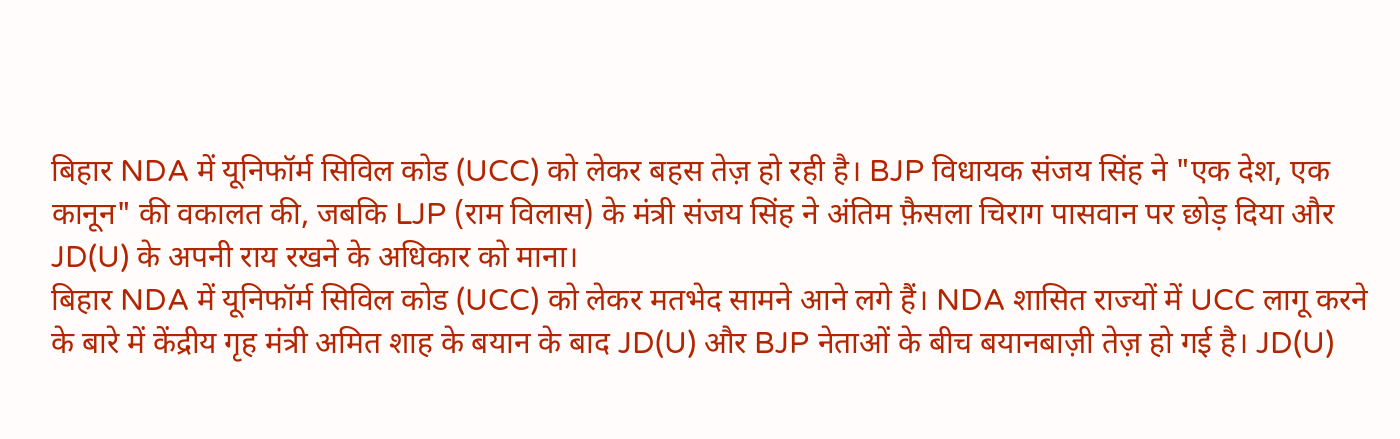बिहार NDA में यूनिफॉर्म सिविल कोड (UCC) को लेकर बहस तेज़ हो रही है। BJP विधायक संजय सिंह ने "एक देश, एक कानून" की वकालत की, जबकि LJP (राम विलास) के मंत्री संजय सिंह ने अंतिम फ़ैसला चिराग पासवान पर छोड़ दिया और JD(U) के अपनी राय रखने के अधिकार को माना।
बिहार NDA में यूनिफॉर्म सिविल कोड (UCC) को लेकर मतभेद सामने आने लगे हैं। NDA शासित राज्यों में UCC लागू करने के बारे में केंद्रीय गृह मंत्री अमित शाह के बयान के बाद JD(U) और BJP नेताओं के बीच बयानबाज़ी तेज़ हो गई है। JD(U)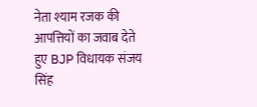नेता श्याम रजक की आपत्तियों का जवाब देते हुए BJP विधायक संजय सिंह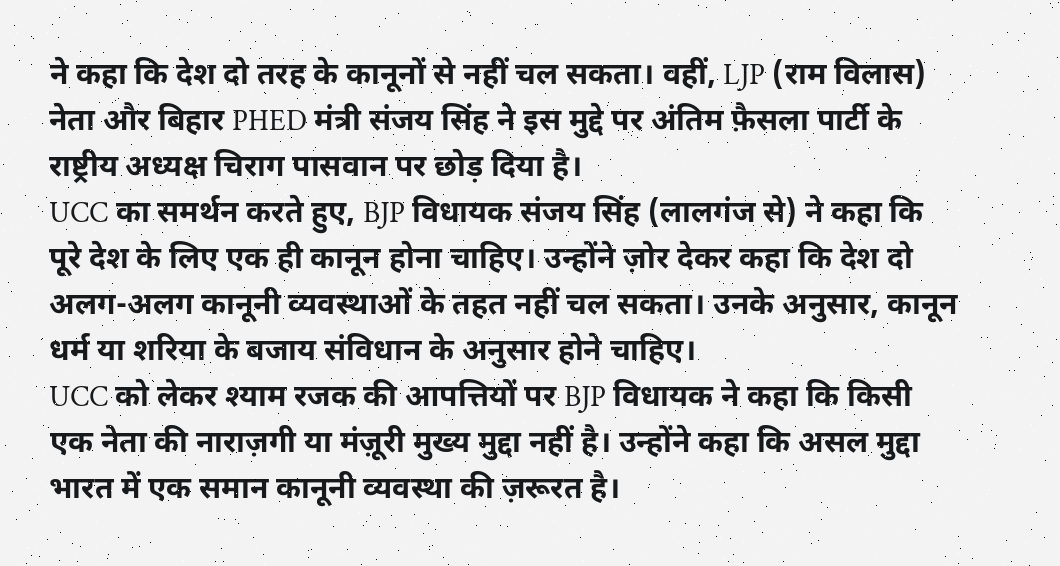ने कहा कि देश दो तरह के कानूनों से नहीं चल सकता। वहीं, LJP (राम विलास) नेता और बिहार PHED मंत्री संजय सिंह ने इस मुद्दे पर अंतिम फ़ैसला पार्टी के राष्ट्रीय अध्यक्ष चिराग पासवान पर छोड़ दिया है।
UCC का समर्थन करते हुए, BJP विधायक संजय सिंह (लालगंज से) ने कहा कि पूरे देश के लिए एक ही कानून होना चाहिए। उन्होंने ज़ोर देकर कहा कि देश दो अलग-अलग कानूनी व्यवस्थाओं के तहत नहीं चल सकता। उनके अनुसार, कानून धर्म या शरिया के बजाय संविधान के अनुसार होने चाहिए।
UCC को लेकर श्याम रजक की आपत्तियों पर BJP विधायक ने कहा कि किसी एक नेता की नाराज़गी या मंज़ूरी मुख्य मुद्दा नहीं है। उन्होंने कहा कि असल मुद्दा भारत में एक समान कानूनी व्यवस्था की ज़रूरत है।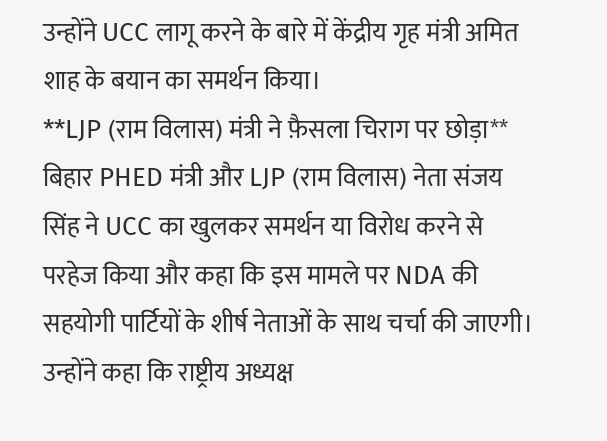उन्होंने UCC लागू करने के बारे में केंद्रीय गृह मंत्री अमित शाह के बयान का समर्थन किया।
**LJP (राम विलास) मंत्री ने फ़ैसला चिराग पर छोड़ा**
बिहार PHED मंत्री और LJP (राम विलास) नेता संजय सिंह ने UCC का खुलकर समर्थन या विरोध करने से परहेज किया और कहा कि इस मामले पर NDA की सहयोगी पार्टियों के शीर्ष नेताओं के साथ चर्चा की जाएगी। उन्होंने कहा कि राष्ट्रीय अध्यक्ष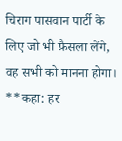चिराग पासवान पार्टी के लिए जो भी फ़ैसला लेंगे, वह सभी को मानना होगा।
**कहा: हर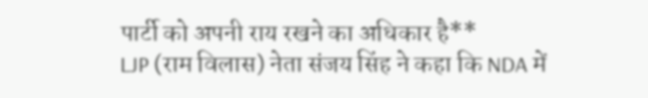पार्टी को अपनी राय रखने का अधिकार है**
LJP (राम विलास) नेता संजय सिंह ने कहा कि NDA में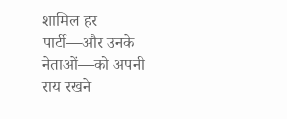शामिल हर पार्टी—और उनके नेताओं—को अपनी राय रखने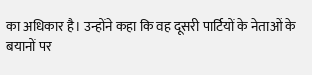का अधिकार है। उन्होंने कहा कि वह दूसरी पार्टियों के नेताओं के बयानों पर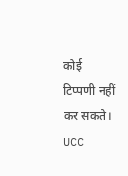कोई टिप्पणी नहीं कर सकते। UCC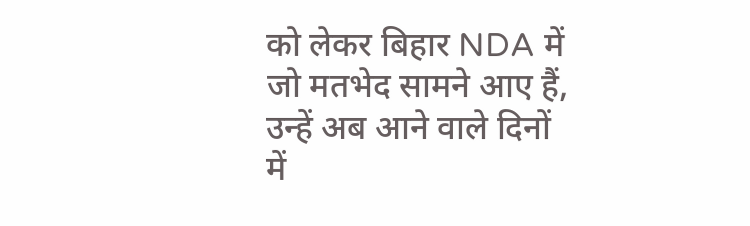को लेकर बिहार NDA में जो मतभेद सामने आए हैं, उन्हें अब आने वाले दिनों में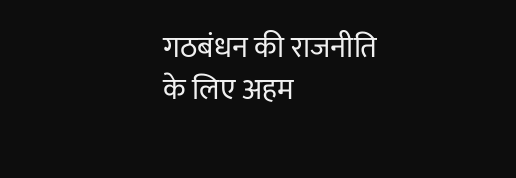गठबंधन की राजनीति के लिए अहम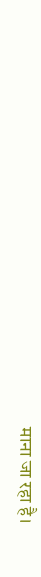माना जा रहा है।